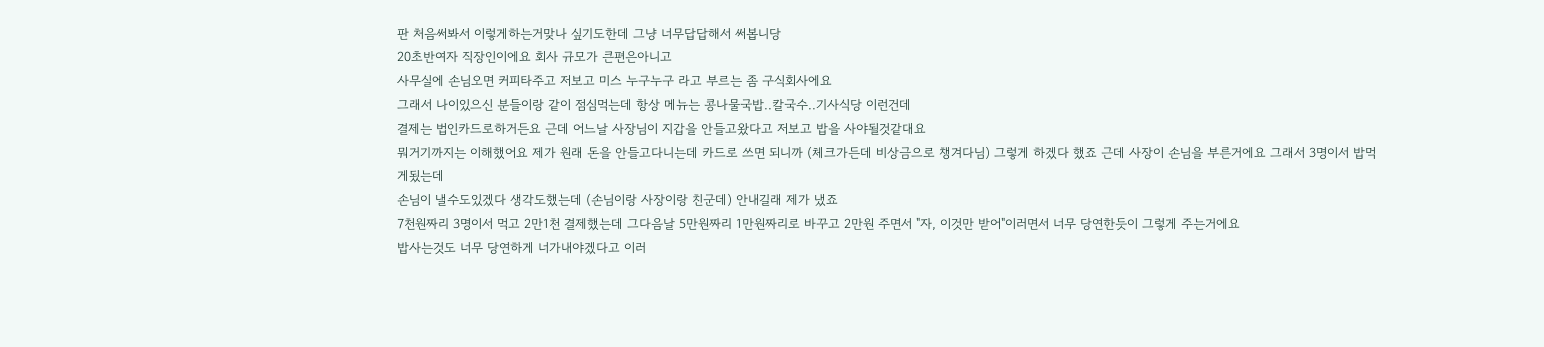판 처음써봐서 이렇게하는거맞나 싶기도한데 그냥 너무답답해서 써봅니당
20초반여자 직장인이에요 회사 규모가 큰편은아니고
사무실에 손님오면 커피타주고 저보고 미스 누구누구 라고 부르는 좀 구식회사에요
그래서 나이있으신 분들이랑 같이 점심먹는데 항상 메뉴는 콩나물국밥..칼국수..기사식당 이런건데
결제는 법인카드로하거든요 근데 어느날 사장님이 지갑을 안들고왔다고 저보고 밥을 사야될것같대요
뭐거기까지는 이해했어요 제가 원래 돈을 안들고다니는데 카드로 쓰면 되니까 (체크가든데 비상금으로 챙겨다님) 그렇게 하겠다 했죠 근데 사장이 손님을 부른거에요 그래서 3명이서 밥먹게됬는데
손님이 낼수도있겠다 생각도했는데 (손님이랑 사장이랑 친군데) 안내길래 제가 냈죠
7천원짜리 3명이서 먹고 2만1천 결제했는데 그다음날 5만원짜리 1만원짜리로 바꾸고 2만원 주면서 "자, 이것만 받어"이러면서 너무 당연한듯이 그렇게 주는거에요
밥사는것도 너무 당연하게 너가내야겠다고 이러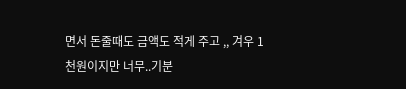면서 돈줄때도 금액도 적게 주고 ,, 겨우 1천원이지만 너무..기분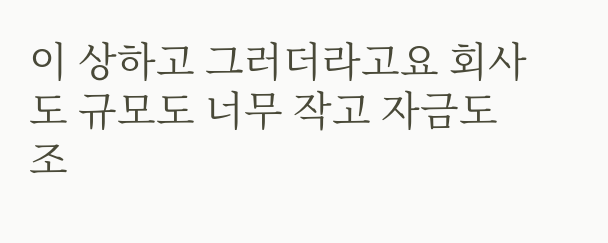이 상하고 그러더라고요 회사도 규모도 너무 작고 자금도 조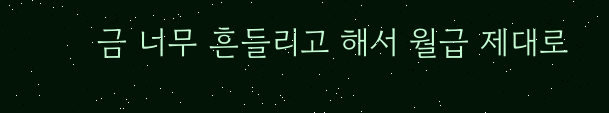금 너무 흔들리고 해서 월급 제대로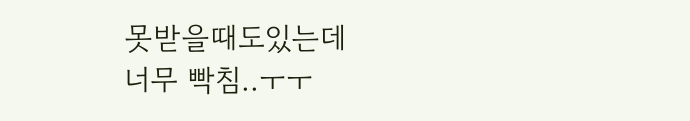못받을때도있는데
너무 빡침..ㅜㅜ